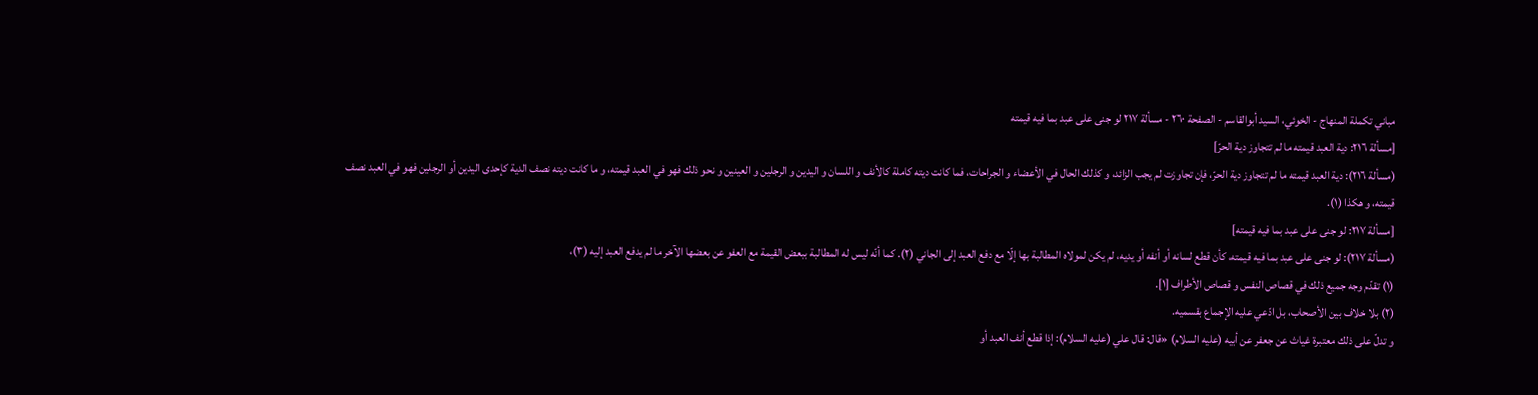مباني تكملة المنهاج - الخوئي، السيد أبوالقاسم - الصفحة ٢٦٠ - مسألة ٢١٧ لو جنى على عبد بما فيه قيمته
[مسألة ٢١٦: دية العبد قيمته ما لم تتجاوز دية الحرّ]
(مسألة ٢١٦): دية العبد قيمته ما لم تتجاوز دية الحرّ، فإن تجاوزت لم يجب الزائد، و كذلك الحال في الأعضاء و الجراحات، فما كانت ديته كاملة كالأنف و اللسان و اليدين و الرجلين و العينين و نحو ذلك فهو في العبد قيمته، و ما كانت ديته نصف الدية كإحدى اليدين أو الرجلين فهو في العبد نصف قيمته، و هكذا (١).
[مسألة ٢١٧: لو جنى على عبد بما فيه قيمته]
(مسألة ٢١٧): لو جنى على عبد بما فيه قيمته، كأن قطع لسانه أو أنفه أو يديه، لم يكن لمولاه المطالبة بها إلّا مع دفع العبد إلى الجاني (٢). كما أنّه ليس له المطالبة ببعض القيمة مع العفو عن بعضها الآخر ما لم يدفع العبد إليه (٣)،
(١) تقدّم وجه جميع ذلك في قصاص النفس و قصاص الأطراف [١].
(٢) بلا خلاف بين الأصحاب، بل ادّعي عليه الإجماع بقسميه.
و تدلّ على ذلك معتبرة غياث عن جعفر عن أبيه (عليه السلام) «قال: قال علي (عليه السلام): إذا قطع أنف العبد أو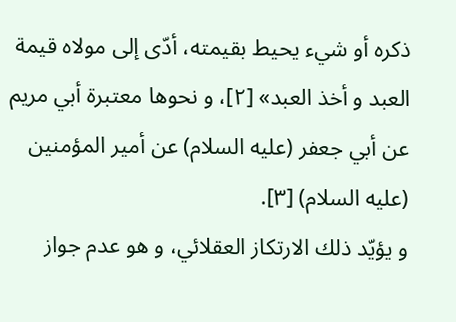ذكره أو شيء يحيط بقيمته، أدّى إلى مولاه قيمة العبد و أخذ العبد» [٢]، و نحوها معتبرة أبي مريم عن أبي جعفر (عليه السلام) عن أمير المؤمنين (عليه السلام) [٣].
و يؤيّد ذلك الارتكاز العقلائي، و هو عدم جواز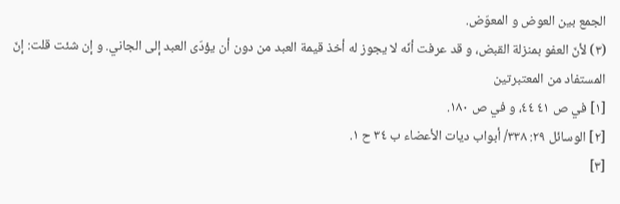الجمع بين العوض و المعوّض.
(٣) لأنّ العفو بمنزلة القبض، و قد عرفت أنّه لا يجوز له أخذ قيمة العبد من دون أن يؤدّى العبد إلى الجاني. و إن شئت قلت: إنّ المستفاد من المعتبرتين
[١] في ص ٤١ ٤٤، و في ص ١٨٠.
[٢] الوسائل ٢٩: ٣٣٨/ أبواب ديات الأعضاء ب ٣٤ ح ١.
[٣]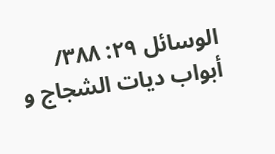الوسائل ٢٩: ٣٨٨/ أبواب ديات الشجاج و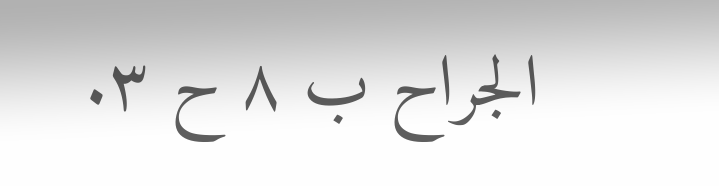الجراح ب ٨ ح ٣.